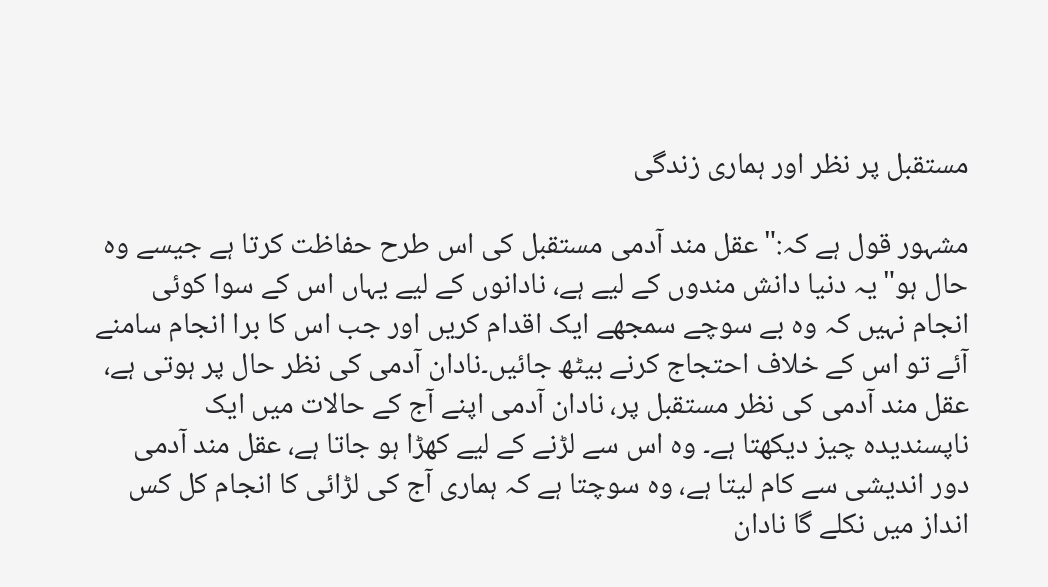مستقبل پر نظر اور ہماری زندگی

مشہور قول ہے کہ:"عقل مند آدمی مستقبل کی اس طرح حفاظت کرتا ہے جیسے وہ حال ہو"یہ دنیا دانش مندوں کے لیے ہے، نادانوں کے لیے یہاں اس کے سوا کوئی انجام نہیں کہ وہ بے سوچے سمجھے ایک اقدام کریں اور جب اس کا برا انجام سامنے آئے تو اس کے خلاف احتجاج کرنے بیٹھ جائیں۔نادان آدمی کی نظر حال پر ہوتی ہے، عقل مند آدمی کی نظر مستقبل پر، نادان آدمی اپنے آج کے حالات میں ایک ناپسندیدہ چیز دیکھتا ہے۔ وہ اس سے لڑنے کے لیے کھڑا ہو جاتا ہے، عقل مند آدمی دور اندیشی سے کام لیتا ہے، وہ سوچتا ہے کہ ہماری آج کی لڑائی کا انجام کل کس انداز میں نکلے گا نادان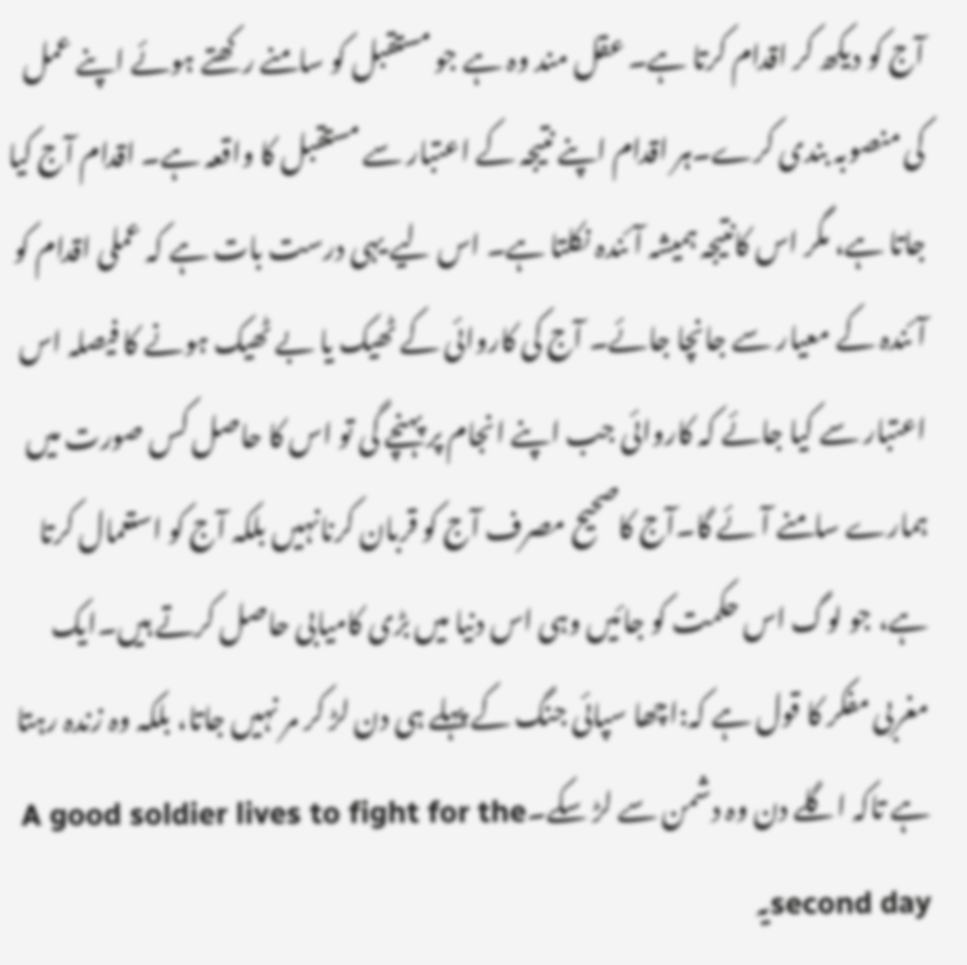آج کو دیکھ کر اقدام کرتا ہے۔ عقل مند وہ ہے جو مستقبل کو سامنے رکھتے ہوئے اپنے عمل کی منصوبہ بندی کرے۔ہر اقدام اپنے نتیجہ کے اعتبار سے مستقبل کا واقعہ ہے۔ اقدام آج کیا جاتا ہے، مگر اس کانتیجہ ہمیشہ آئندہ نکلتا ہے۔ اس لیے یہی درست بات ہے کہ عملی اقدام کو آئندہ کے معیار سے جانچا جائے۔ آج کی کاروائی کے ٹھیک یا بے ٹھیک ہونے کا فیصلہ اس اعتبار سے کیا جائے کہ کاروائی جب اپنے انجام پر پہنچے گی تو اس کا حاصل کس صورت میں ہمارے سامنے آئے گا۔آج کاصحیح مصرف آج کو قربان کرنانہیں بلکہ آج کو استعمال کرتا ہے، جو لوگ اس حکمت کو جائیں وہی اس دنیا میں بڑی کامیابی حاصل کرتے ہیں۔ایک مغربی مفکر کا قول ہے کہ:اچھا سپائی جنگ کے پہلے ہی دن لڑ کر مر نہیں جاتا، بلکہ وہ زندہ رہتا ہے تاکہ اگلے دن وہ دشمن سے لڑ سکے۔A good soldier lives to fight for the second dayیہ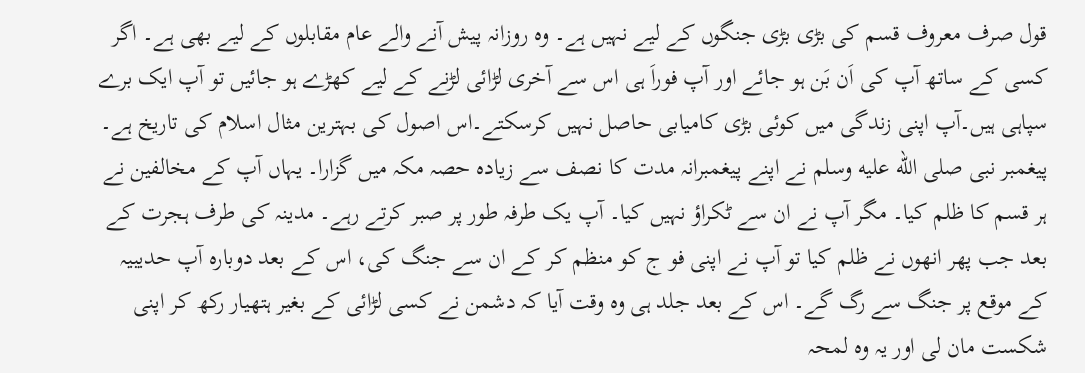قول صرف معروف قسم کی بڑی بڑی جنگوں کے لیے نہیں ہے۔ وہ روزانہ پیش آنے والے عام مقابلوں کے لیے بھی ہے۔ اگر کسی کے ساتھ آپ کی اَن بَن ہو جائے اور آپ فوراَ ہی اس سے آخری لڑائی لڑنے کے لیے کھڑے ہو جائیں تو آپ ایک برے سپاہی ہیں۔آپ اپنی زندگی میں کوئی بڑی کامیابی حاصل نہیں کرسکتے۔اس اصول کی بہترین مثال اسلام کی تاریخ ہے۔ پیغمبر نبی صلى الله عليه وسلم نے اپنے پیغمبرانہ مدت کا نصف سے زیادہ حصہ مکہ میں گزارا۔ یہاں آپ کے مخالفین نے ہر قسم کا ظلم کیا۔ مگر آپ نے ان سے ٹکراؤ نہیں کیا۔ آپ یک طرفہ طور پر صبر کرتے رہے۔ مدینہ کی طرف ہجرت کے بعد جب پھر انھوں نے ظلم کیا تو آپ نے اپنی فو ج کو منظم کر کے ان سے جنگ کی، اس کے بعد دوبارہ آپ حدیبیہ کے موقع پر جنگ سے رگ گے۔ اس کے بعد جلد ہی وہ وقت آیا کہ دشمن نے کسی لڑائی کے بغیر ہتھیار رکھ کر اپنی شکست مان لی اور یہ وہ لمحہ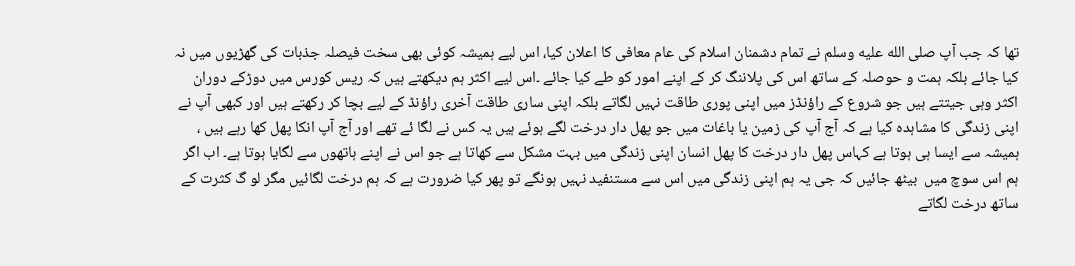تھا کہ جب آپ صلى الله عليه وسلم نے تمام دشمنان اسلام کی عام معافی کا اعلان کیا، اس لیے ہمیشہ کوئی بھی سخت فیصلہ جذبات کی گھڑیوں میں نہ کیا جائے بلکہ ہمت و حوصلہ کے ساتھ اس کی پلاننگ کر کے اپنے امور کو طے کیا جائے ۔اس لیے اکثر ہم دیکھتے ہیں کہ ریس کورس میں دوڑکے دوران اکثر وہی جیتتے ہیں جو شروع کے راؤنڈز میں اپنی پوری طاقت نہیں لگاتے بلکہ اپنی ساری طاقت آخری راؤنڈ کے لیے بچا کر رکھتے ہیں اور کبھی آپ نے اپنی زندگی کا مشاہدہ کیا ہے کہ آج آپ کی زمین یا باغات میں جو پھل دار درخت لگے ہوئے ہیں یہ کس نے لگا ئے تھے اور آج آپ انکا پھل کھا رہے ہیں ، ہمیشہ سے ایسا ہی ہوتا ہے کہاس پھل دار درخت کا پھل انسان اپنی زندگی میں بہت مشکل سے کھاتا ہے جو اس نے اپنے ہاتھوں سے لگایا ہوتا ہے۔ اب اگر ہم اس سوچ میں  بیٹھ جائیں کہ جی یہ ہم اپنی زندگی میں اس سے مستنفید نہیں ہونگے تو پھر کیا ضرورت ہے کہ ہم درخت لگائیں مگر لو گ کثرت کے ساتھ درخت لگاتے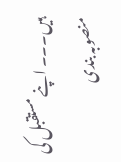ہیں۔۔۔ اپنے مستقبل کی منصوبہ بندی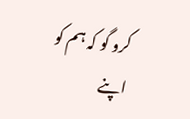کرو گو کہ ہم کو اپنے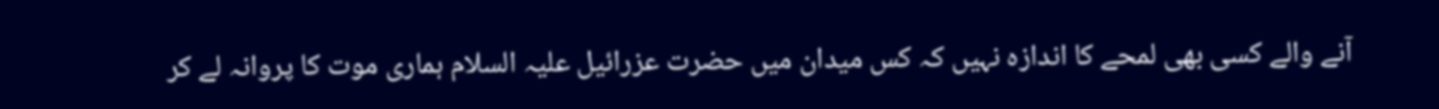آنے والے کسی بھی لمحے کا اندازہ نہیں کہ کس میدان میں حضرت عزرائیل علیہ السلام ہماری موت کا پروانہ لے کر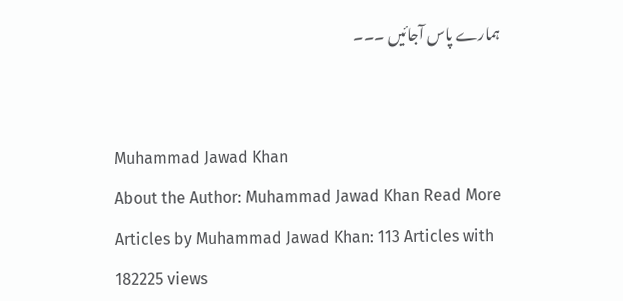ہمارے پاس آجائیں ۔۔۔


Muhammad Jawad Khan
About the Author: Muhammad Jawad Khan Read More Articles by Muhammad Jawad Khan: 113 Articles with 182225 views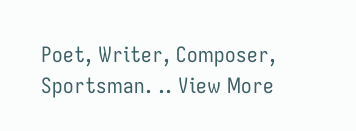Poet, Writer, Composer, Sportsman. .. View More